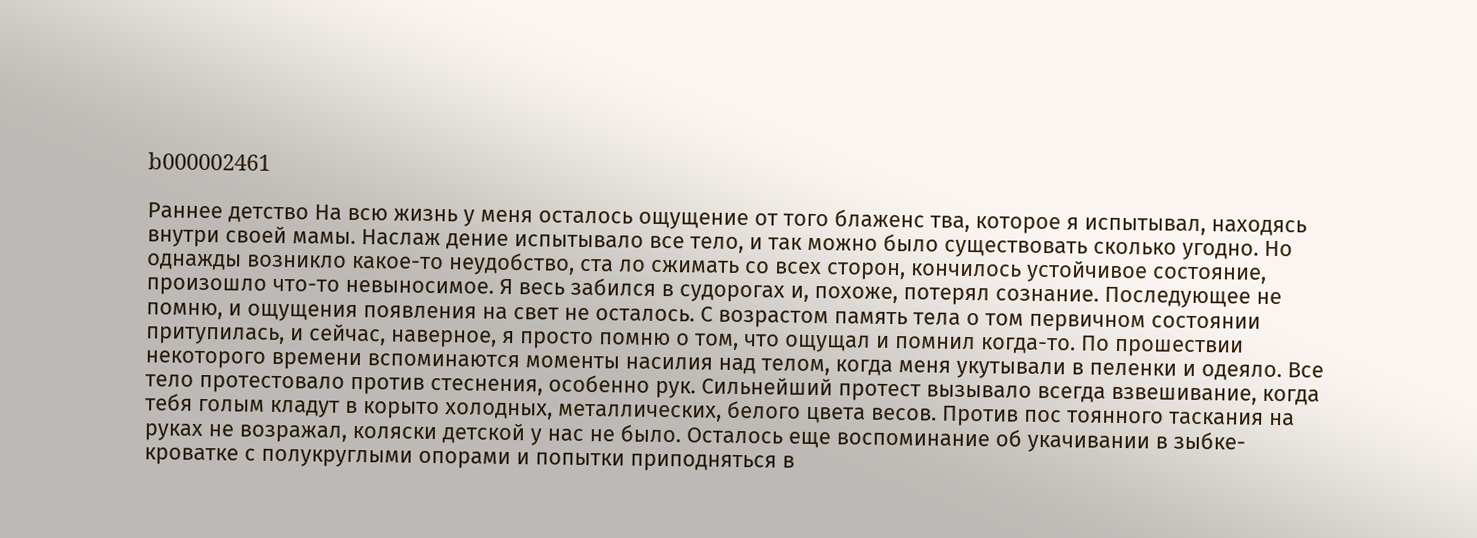b000002461

Раннее детство На всю жизнь у меня осталось ощущение от того блаженс тва, которое я испытывал, находясь внутри своей мамы. Наслаж дение испытывало все тело, и так можно было существовать сколько угодно. Но однажды возникло какое-то неудобство, ста ло сжимать со всех сторон, кончилось устойчивое состояние, произошло что-то невыносимое. Я весь забился в судорогах и, похоже, потерял сознание. Последующее не помню, и ощущения появления на свет не осталось. С возрастом память тела о том первичном состоянии притупилась, и сейчас, наверное, я просто помню о том, что ощущал и помнил когда-то. По прошествии некоторого времени вспоминаются моменты насилия над телом, когда меня укутывали в пеленки и одеяло. Все тело протестовало против стеснения, особенно рук. Сильнейший протест вызывало всегда взвешивание, когда тебя голым кладут в корыто холодных, металлических, белого цвета весов. Против пос тоянного таскания на руках не возражал, коляски детской у нас не было. Осталось еще воспоминание об укачивании в зыбке-кроватке с полукруглыми опорами и попытки приподняться в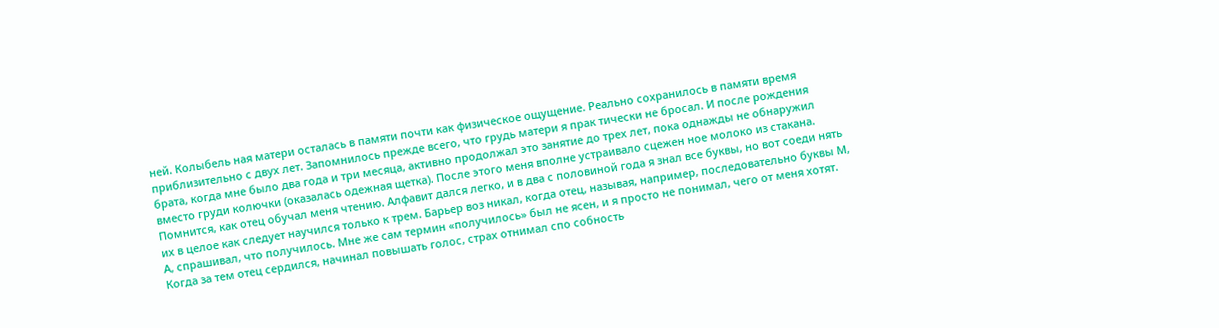ней. Колыбель ная матери осталась в памяти почти как физическое ощущение. Реально сохранилось в памяти время приблизительно с двух лет. Запомнилось прежде всего, что грудь матери я прак тически не бросал. И после рождения брата, когда мне было два года и три месяца, активно продолжал это занятие до трех лет, пока однажды не обнаружил вместо груди колючки (оказалась одежная щетка). После этого меня вполне устраивало сцежен ное молоко из стакана. Помнится, как отец обучал меня чтению. Алфавит дался легко, и в два с половиной года я знал все буквы, но вот соеди нять их в целое как следует научился только к трем. Барьер воз никал, когда отец, называя, например, последовательно буквы М, А, спрашивал, что получилось. Мне же сам термин «получилось» был не ясен, и я просто не понимал, чего от меня хотят. Когда за тем отец сердился, начинал повышать голос, страх отнимал спо собность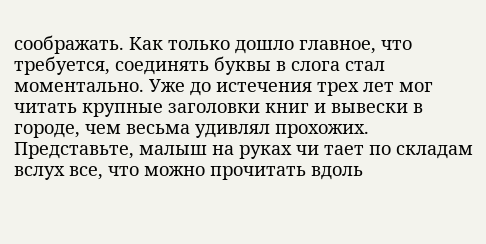соображать. Как только дошло главное, что требуется, соединять буквы в слога стал моментально. Уже до истечения трех лет мог читать крупные заголовки книг и вывески в городе, чем весьма удивлял прохожих. Представьте, малыш на руках чи тает по складам вслух все, что можно прочитать вдоль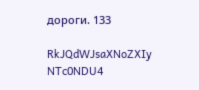дороги. 133

RkJQdWJsaXNoZXIy NTc0NDU4